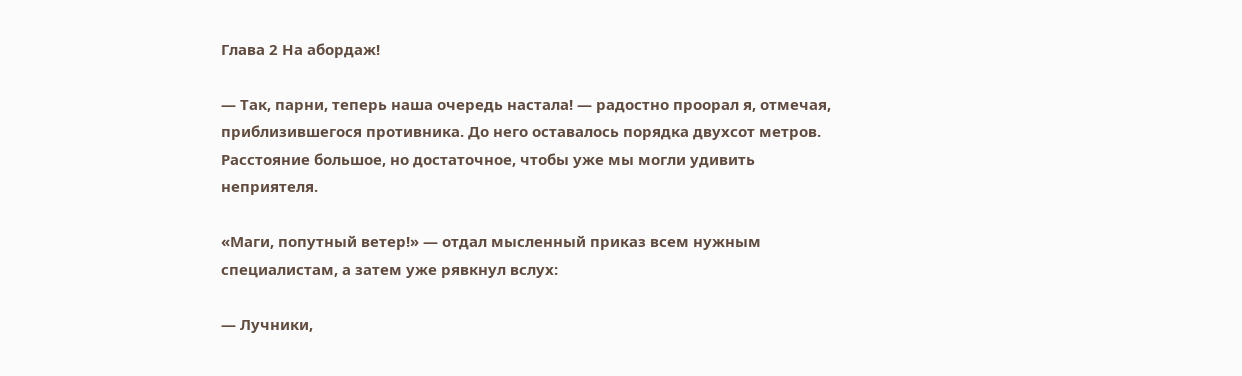Глава 2 На абордаж!

— Так, парни, теперь наша очередь настала! — радостно проорал я, отмечая, приблизившегося противника. До него оставалось порядка двухсот метров. Расстояние большое, но достаточное, чтобы уже мы могли удивить неприятеля.

«Маги, попутный ветер!» — отдал мысленный приказ всем нужным специалистам, а затем уже рявкнул вслух:

— Лучники,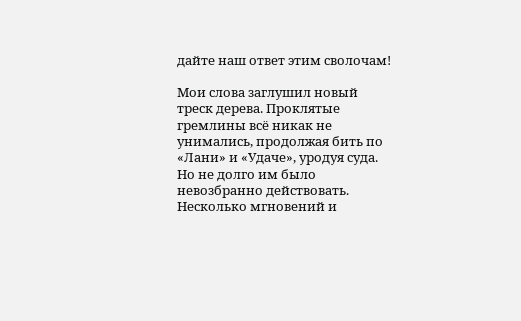дайте наш ответ этим сволочам!

Мои слова заглушил новый треск дерева. Проклятые гремлины всё никак не унимались, продолжая бить по «Лани» и «Удаче», уродуя суда. Но не долго им было невозбранно действовать. Несколько мгновений и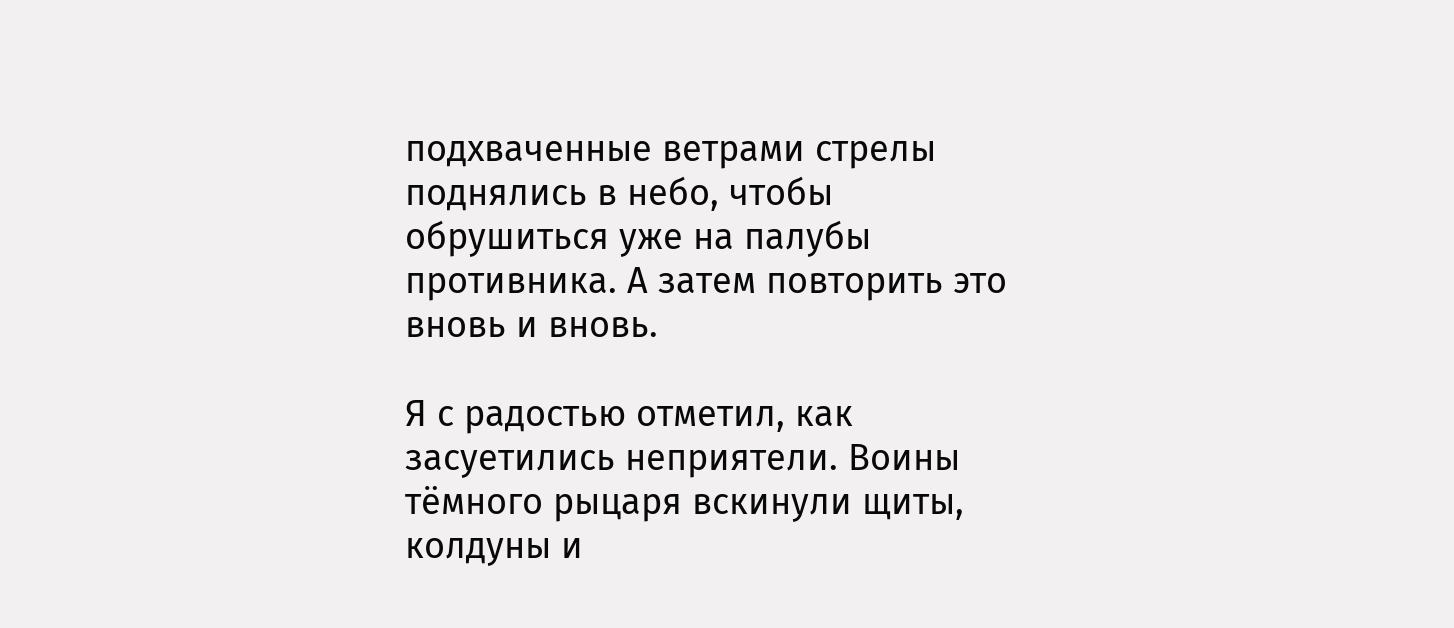подхваченные ветрами стрелы поднялись в небо, чтобы обрушиться уже на палубы противника. А затем повторить это вновь и вновь.

Я с радостью отметил, как засуетились неприятели. Воины тёмного рыцаря вскинули щиты, колдуны и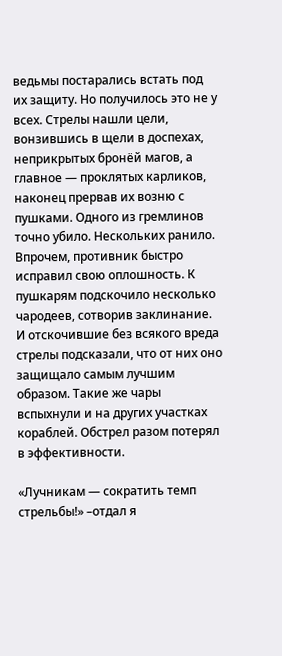ведьмы постарались встать под их защиту. Но получилось это не у всех. Стрелы нашли цели, вонзившись в щели в доспехах, неприкрытых бронёй магов, а главное — проклятых карликов, наконец прервав их возню с пушками. Одного из гремлинов точно убило. Нескольких ранило. Впрочем, противник быстро исправил свою оплошность. К пушкарям подскочило несколько чародеев, сотворив заклинание. И отскочившие без всякого вреда стрелы подсказали, что от них оно защищало самым лучшим образом. Такие же чары вспыхнули и на других участках кораблей. Обстрел разом потерял в эффективности.

«Лучникам — сократить темп стрельбы!» –отдал я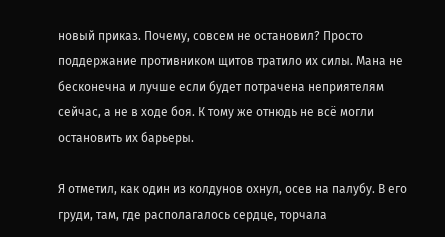новый приказ. Почему, совсем не остановил? Просто поддержание противником щитов тратило их силы. Мана не бесконечна и лучше если будет потрачена неприятелям сейчас, а не в ходе боя. К тому же отнюдь не всё могли остановить их барьеры.

Я отметил, как один из колдунов охнул, осев на палубу. В его груди, там, где располагалось сердце, торчала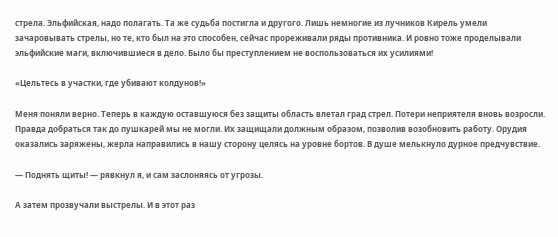стрела. Эльфийская, надо полагать. Та же судьба постигла и другого. Лишь немногие из лучников Кирель умели зачаровывать стрелы, но те, кто был на это способен, сейчас прореживали ряды противника. И ровно тоже проделывали эльфийские маги, включившиеся в дело. Было бы преступлением не воспользоваться их усилиями!

«Цельтесь в участки, где убивают колдунов!»

Меня поняли верно. Теперь в каждую оставшуюся без защиты область влетал град стрел. Потери неприятеля вновь возросли. Правда добраться так до пушкарей мы не могли. Их защищали должным образом, позволив возобновить работу. Орудия оказались заряжены, жерла направились в нашу сторону целясь на уровне бортов. В душе мелькнуло дурное предчувствие.

— Поднять щиты! — рявкнул я, и сам заслоняясь от угрозы.

А затем прозвучали выстрелы. И в этот раз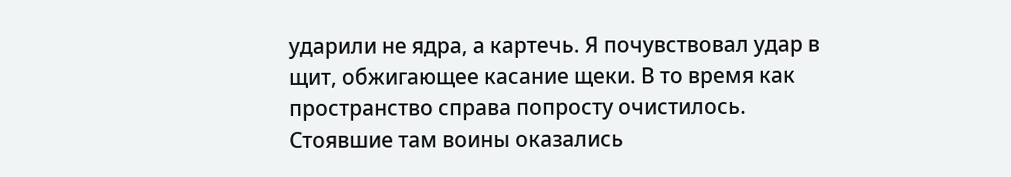ударили не ядра, а картечь. Я почувствовал удар в щит, обжигающее касание щеки. В то время как пространство справа попросту очистилось. Стоявшие там воины оказались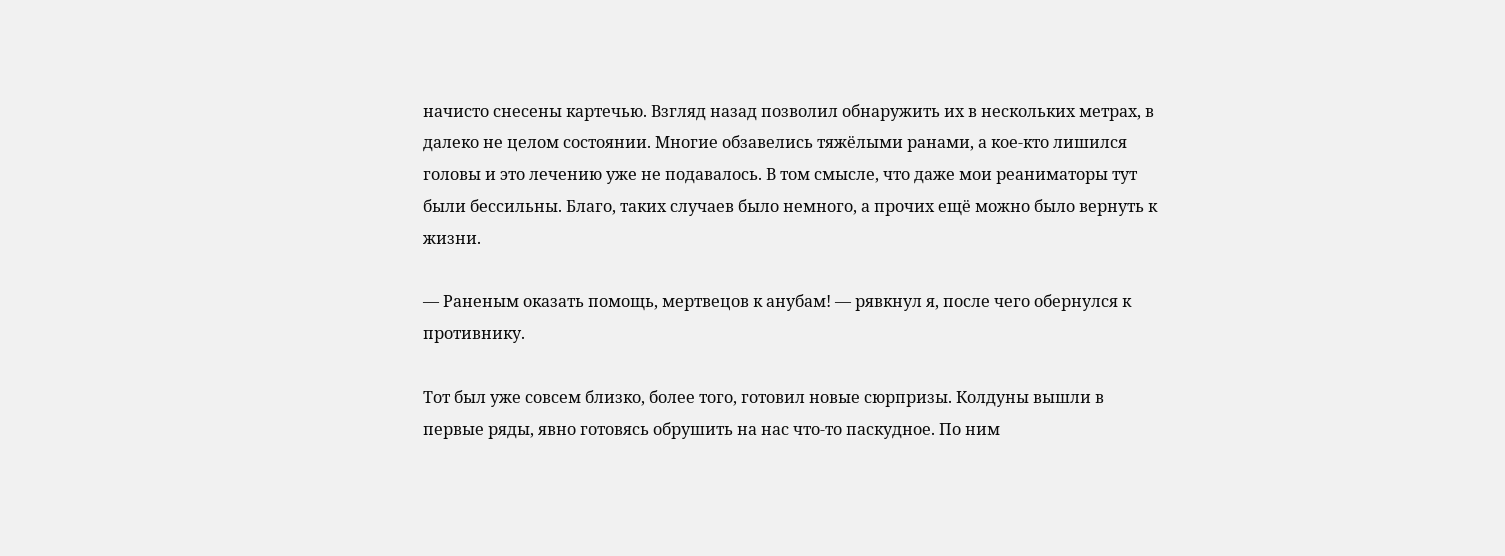начисто снесены картечью. Взгляд назад позволил обнаружить их в нескольких метрах, в далеко не целом состоянии. Многие обзавелись тяжёлыми ранами, а кое-кто лишился головы и это лечению уже не подавалось. В том смысле, что даже мои реаниматоры тут были бессильны. Благо, таких случаев было немного, а прочих ещё можно было вернуть к жизни.

— Раненым оказать помощь, мертвецов к анубам! — рявкнул я, после чего обернулся к противнику.

Тот был уже совсем близко, более того, готовил новые сюрпризы. Колдуны вышли в первые ряды, явно готовясь обрушить на нас что-то паскудное. По ним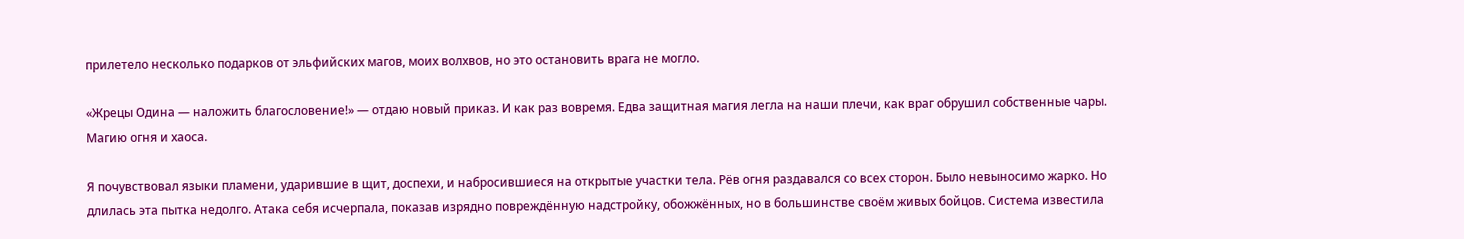прилетело несколько подарков от эльфийских магов, моих волхвов, но это остановить врага не могло.

«Жрецы Одина — наложить благословение!» — отдаю новый приказ. И как раз вовремя. Едва защитная магия легла на наши плечи, как враг обрушил собственные чары. Магию огня и хаоса.

Я почувствовал языки пламени, ударившие в щит, доспехи, и набросившиеся на открытые участки тела. Рёв огня раздавался со всех сторон. Было невыносимо жарко. Но длилась эта пытка недолго. Атака себя исчерпала, показав изрядно повреждённую надстройку, обожжённых, но в большинстве своём живых бойцов. Система известила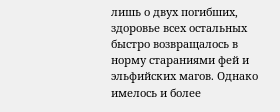лишь о двух погибших, здоровье всех остальных быстро возвращалось в норму стараниями фей и эльфийских магов. Однако имелось и более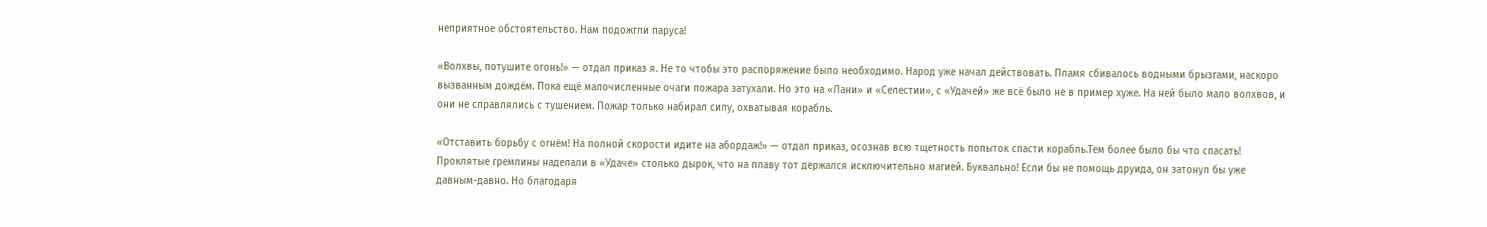неприятное обстоятельство. Нам подожгли паруса!

«Волхвы, потушите огонь!» — отдал приказ я. Не то чтобы это распоряжение было необходимо. Народ уже начал действовать. Пламя сбивалось водными брызгами, наскоро вызванным дождём. Пока ещё малочисленные очаги пожара затухали. Но это на «Лани» и «Селестии», с «Удачей» же всё было не в пример хуже. На ней было мало волхвов, и они не справлялись с тушением. Пожар только набирал силу, охватывая корабль.

«Отставить борьбу с огнём! На полной скорости идите на абордаж!» — отдал приказ, осознав всю тщетность попыток спасти корабль.Тем более было бы что спасать! Проклятые гремлины наделали в «Удаче» столько дырок, что на плаву тот держался исключительно магией. Буквально! Если бы не помощь друида, он затонул бы уже давным-давно. Но благодаря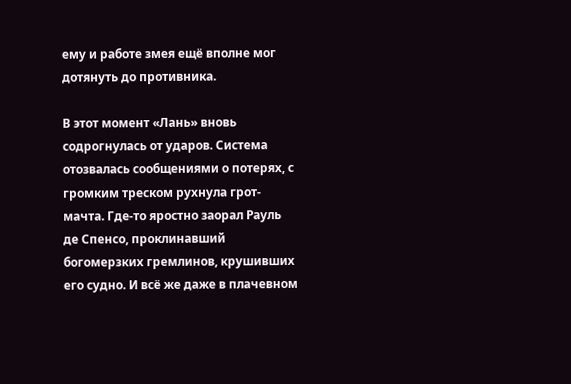ему и работе змея ещё вполне мог дотянуть до противника.

В этот момент «Лань» вновь содрогнулась от ударов. Система отозвалась сообщениями о потерях, с громким треском рухнула грот-мачта. Где-то яростно заорал Рауль де Спенсо, проклинавший богомерзких гремлинов, крушивших его судно. И всё же даже в плачевном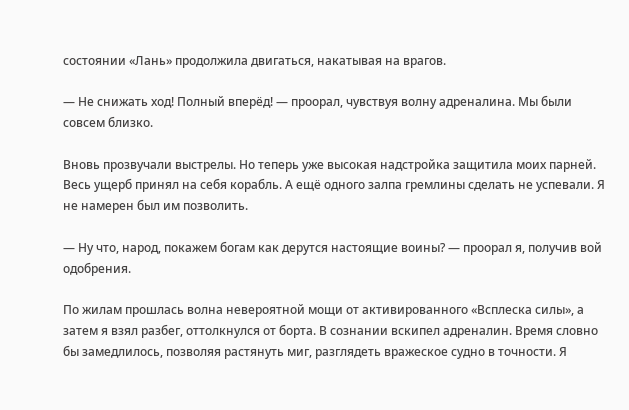состоянии «Лань» продолжила двигаться, накатывая на врагов.

— Не снижать ход! Полный вперёд! — проорал, чувствуя волну адреналина. Мы были совсем близко.

Вновь прозвучали выстрелы. Но теперь уже высокая надстройка защитила моих парней. Весь ущерб принял на себя корабль. А ещё одного залпа гремлины сделать не успевали. Я не намерен был им позволить.

— Ну что, народ, покажем богам как дерутся настоящие воины? — проорал я, получив вой одобрения.

По жилам прошлась волна невероятной мощи от активированного «Всплеска силы», а затем я взял разбег, оттолкнулся от борта. В сознании вскипел адреналин. Время словно бы замедлилось, позволяя растянуть миг, разглядеть вражеское судно в точности. Я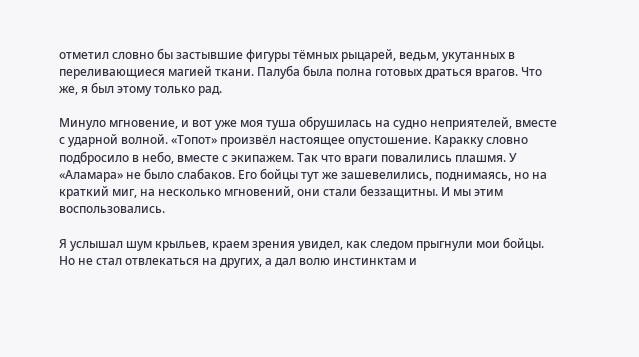отметил словно бы застывшие фигуры тёмных рыцарей, ведьм, укутанных в переливающиеся магией ткани. Палуба была полна готовых драться врагов. Что же, я был этому только рад.

Минуло мгновение, и вот уже моя туша обрушилась на судно неприятелей, вместе с ударной волной. «Топот» произвёл настоящее опустошение. Каракку словно подбросило в небо, вместе с экипажем. Так что враги повалились плашмя. У «Аламара» не было слабаков. Его бойцы тут же зашевелились, поднимаясь, но на краткий миг, на несколько мгновений, они стали беззащитны. И мы этим воспользовались.

Я услышал шум крыльев, краем зрения увидел, как следом прыгнули мои бойцы. Но не стал отвлекаться на других, а дал волю инстинктам и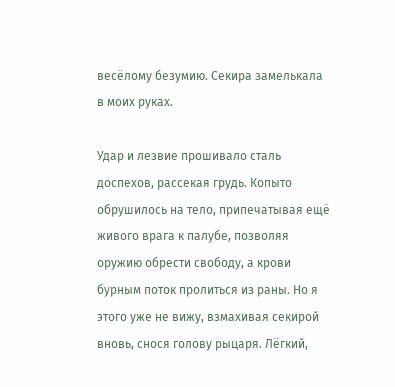весёлому безумию. Секира замелькала в моих руках.

Удар и лезвие прошивало сталь доспехов, рассекая грудь. Копыто обрушилось на тело, припечатывая ещё живого врага к палубе, позволяя оружию обрести свободу, а крови бурным поток пролиться из раны. Но я этого уже не вижу, взмахивая секирой вновь, снося голову рыцаря. Лёгкий,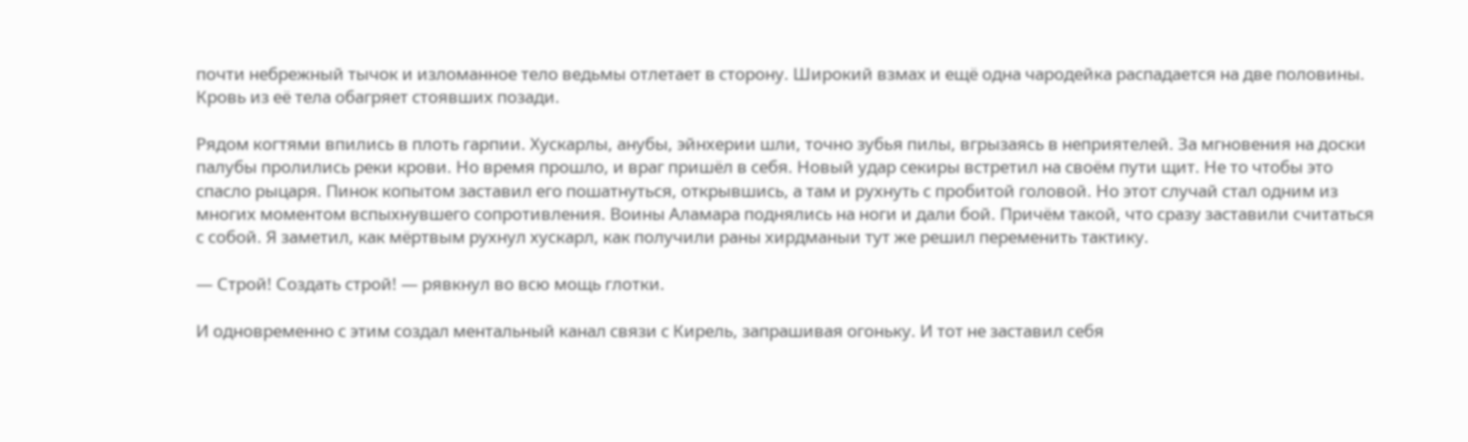почти небрежный тычок и изломанное тело ведьмы отлетает в сторону. Широкий взмах и ещё одна чародейка распадается на две половины. Кровь из её тела обагряет стоявших позади.

Рядом когтями впились в плоть гарпии. Хускарлы, анубы, эйнхерии шли, точно зубья пилы, вгрызаясь в неприятелей. За мгновения на доски палубы пролились реки крови. Но время прошло, и враг пришёл в себя. Новый удар секиры встретил на своём пути щит. Не то чтобы это спасло рыцаря. Пинок копытом заставил его пошатнуться, открывшись, а там и рухнуть с пробитой головой. Но этот случай стал одним из многих моментом вспыхнувшего сопротивления. Воины Аламара поднялись на ноги и дали бой. Причём такой, что сразу заставили считаться с собой. Я заметил, как мёртвым рухнул хускарл, как получили раны хирдманыи тут же решил переменить тактику.

— Строй! Создать строй! — рявкнул во всю мощь глотки.

И одновременно с этим создал ментальный канал связи с Кирель, запрашивая огоньку. И тот не заставил себя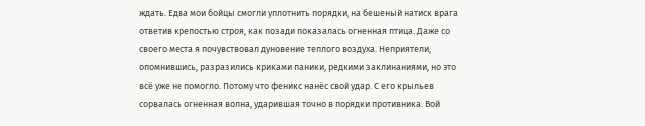ждать. Едва мои бойцы смогли уплотнить порядки, на бешеный натиск врага ответив крепостью строя, как позади показалась огненная птица. Даже со своего места я почувствовал дуновение теплого воздуха. Неприятели, опомнившись, разразились криками паники, редкими заклинаниями, но это всё уже не помогло. Потому что феникс нанёс свой удар. С его крыльев сорвалась огненная волна, ударившая точно в порядки противника. Вой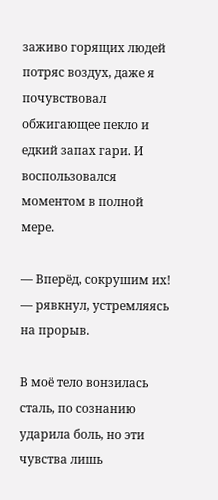заживо горящих людей потряс воздух, даже я почувствовал обжигающее пекло и едкий запах гари. И воспользовался моментом в полной мере.

— Вперёд, сокрушим их! — рявкнул, устремляясь на прорыв.

В моё тело вонзилась сталь, по сознанию ударила боль, но эти чувства лишь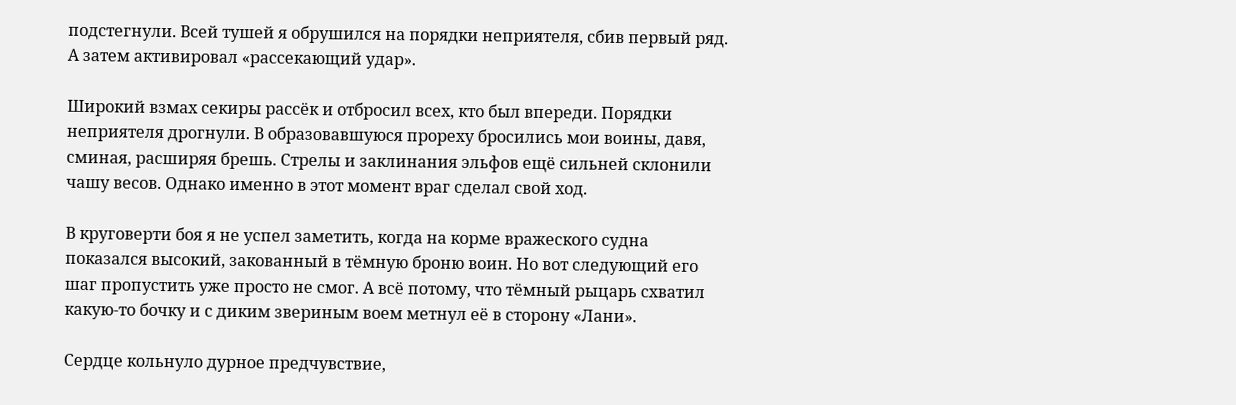подстегнули. Всей тушей я обрушился на порядки неприятеля, сбив первый ряд. А затем активировал «рассекающий удар».

Широкий взмах секиры рассёк и отбросил всех, кто был впереди. Порядки неприятеля дрогнули. В образовавшуюся прореху бросились мои воины, давя, сминая, расширяя брешь. Стрелы и заклинания эльфов ещё сильней склонили чашу весов. Однако именно в этот момент враг сделал свой ход.

В круговерти боя я не успел заметить, когда на корме вражеского судна показался высокий, закованный в тёмную броню воин. Но вот следующий его шаг пропустить уже просто не смог. А всё потому, что тёмный рыцарь схватил какую-то бочку и с диким звериным воем метнул её в сторону «Лани».

Сердце кольнуло дурное предчувствие,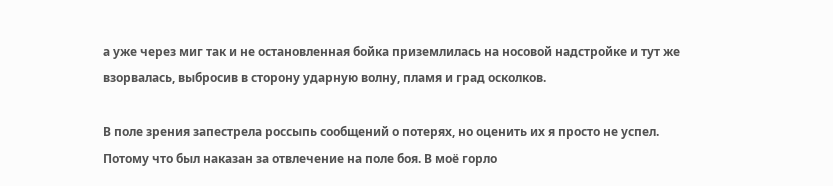а уже через миг так и не остановленная бойка приземлилась на носовой надстройке и тут же взорвалась, выбросив в сторону ударную волну, пламя и град осколков.

В поле зрения запестрела россыпь сообщений о потерях, но оценить их я просто не успел. Потому что был наказан за отвлечение на поле боя. В моё горло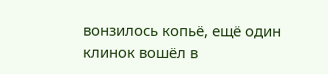вонзилось копьё, ещё один клинок вошёл в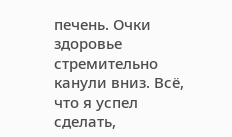печень. Очки здоровье стремительно канули вниз. Всё, что я успел сделать,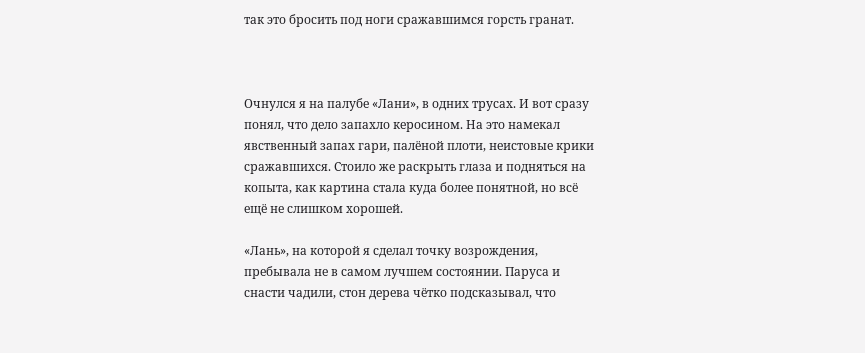так это бросить под ноги сражавшимся горсть гранат.



Очнулся я на палубе «Лани», в одних трусах. И вот сразу понял, что дело запахло керосином. На это намекал явственный запах гари, палёной плоти, неистовые крики сражавшихся. Стоило же раскрыть глаза и подняться на копыта, как картина стала куда более понятной, но всё ещё не слишком хорошей.

«Лань», на которой я сделал точку возрождения, пребывала не в самом лучшем состоянии. Паруса и снасти чадили, стон дерева чётко подсказывал, что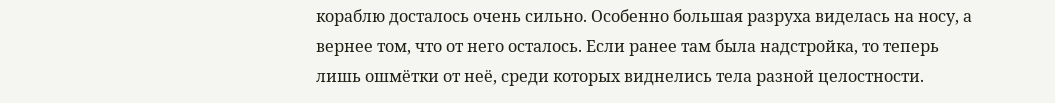кораблю досталось очень сильно. Особенно большая разруха виделась на носу, а вернее том, что от него осталось. Если ранее там была надстройка, то теперь лишь ошмётки от неё, среди которых виднелись тела разной целостности.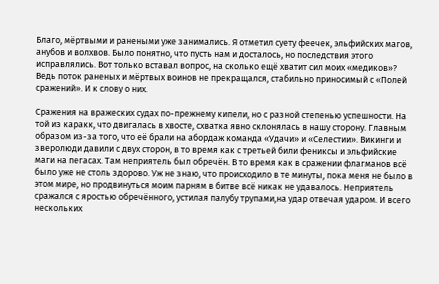Благо, мёртвыми и ранеными уже занимались. Я отметил суету феечек, эльфийских магов, анубов и волхвов. Было понятно, что пусть нам и досталось, но последствия этого исправлялись. Вот только вставал вопрос, на сколько ещё хватит сил моих «медиков»? Ведь поток раненых и мёртвых воинов не прекращался, стабильно приносимый с «Полей сражений». И к слову о них.

Сражения на вражеских судах по-прежнему кипели, но с разной степенью успешности. На той из каракк, что двигалась в хвосте, схватка явно склонялась в нашу сторону. Главным образом из-за того, что её брали на абордаж команда «Удачи» и «Селестии». Викинги и зверолюди давили с двух сторон, в то время как с третьей били фениксы и эльфийские маги на пегасах. Там неприятель был обречён. В то время как в сражении флагманов всё было уже не столь здорово. Уж не знаю, что происходило в те минуты, пока меня не было в этом мире, но продвинуться моим парням в битве всё никак не удавалось. Неприятель сражался с яростью обречённого, устилая палубу трупами,на удар отвечая ударом. И всего нескольких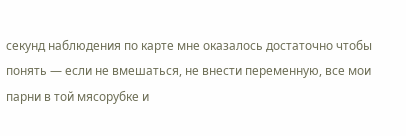секунд наблюдения по карте мне оказалось достаточно чтобы понять — если не вмешаться, не внести переменную, все мои парни в той мясорубке и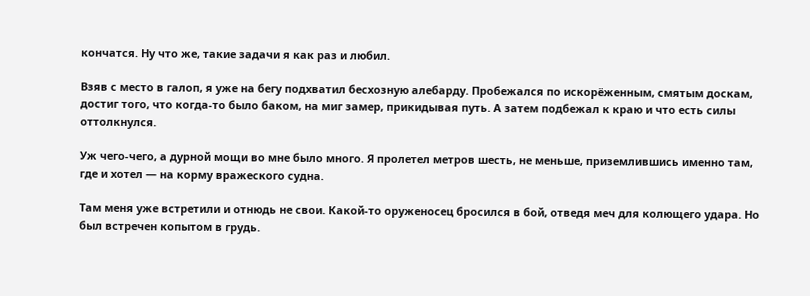кончатся. Ну что же, такие задачи я как раз и любил.

Взяв с место в галоп, я уже на бегу подхватил бесхозную алебарду. Пробежался по искорёженным, смятым доскам, достиг того, что когда-то было баком, на миг замер, прикидывая путь. А затем подбежал к краю и что есть силы оттолкнулся.

Уж чего-чего, а дурной мощи во мне было много. Я пролетел метров шесть, не меньше, приземлившись именно там, где и хотел — на корму вражеского судна.

Там меня уже встретили и отнюдь не свои. Какой-то оруженосец бросился в бой, отведя меч для колющего удара. Но был встречен копытом в грудь.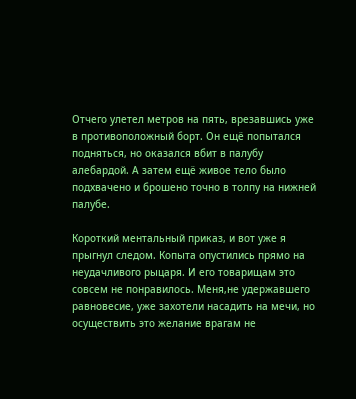Отчего улетел метров на пять, врезавшись уже в противоположный борт. Он ещё попытался подняться, но оказался вбит в палубу алебардой. А затем ещё живое тело было подхвачено и брошено точно в толпу на нижней палубе.

Короткий ментальный приказ, и вот уже я прыгнул следом. Копыта опустились прямо на неудачливого рыцаря. И его товарищам это совсем не понравилось. Меня,не удержавшего равновесие, уже захотели насадить на мечи, но осуществить это желание врагам не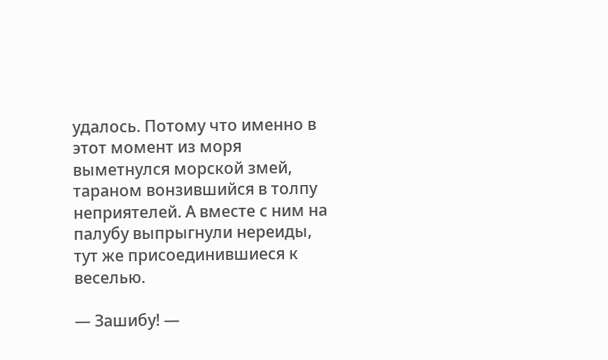удалось. Потому что именно в этот момент из моря выметнулся морской змей, тараном вонзившийся в толпу неприятелей. А вместе с ним на палубу выпрыгнули нереиды, тут же присоединившиеся к веселью.

— Зашибу! —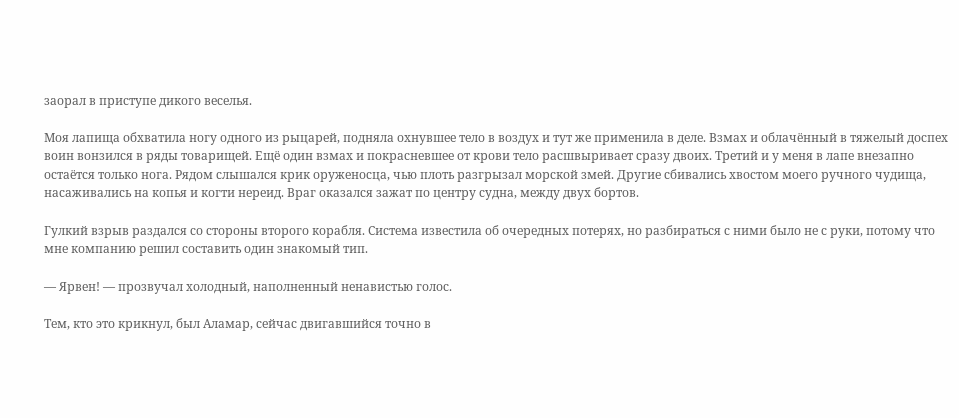заорал в приступе дикого веселья.

Моя лапища обхватила ногу одного из рыцарей, подняла охнувшее тело в воздух и тут же применила в деле. Взмах и облачённый в тяжелый доспех воин вонзился в ряды товарищей. Ещё один взмах и покрасневшее от крови тело расшвыривает сразу двоих. Третий и у меня в лапе внезапно остаётся только нога. Рядом слышался крик оруженосца, чью плоть разгрызал морской змей. Другие сбивались хвостом моего ручного чудища, насаживались на копья и когти нереид. Враг оказался зажат по центру судна, между двух бортов.

Гулкий взрыв раздался со стороны второго корабля. Система известила об очередных потерях, но разбираться с ними было не с руки, потому что мне компанию решил составить один знакомый тип.

— Ярвен! — прозвучал холодный, наполненный ненавистью голос.

Тем, кто это крикнул, был Аламар, сейчас двигавшийся точно в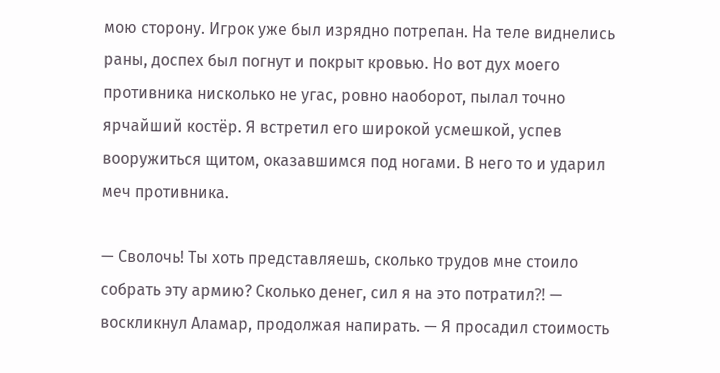мою сторону. Игрок уже был изрядно потрепан. На теле виднелись раны, доспех был погнут и покрыт кровью. Но вот дух моего противника нисколько не угас, ровно наоборот, пылал точно ярчайший костёр. Я встретил его широкой усмешкой, успев вооружиться щитом, оказавшимся под ногами. В него то и ударил меч противника.

— Сволочь! Ты хоть представляешь, сколько трудов мне стоило собрать эту армию? Сколько денег, сил я на это потратил⁈ — воскликнул Аламар, продолжая напирать. — Я просадил стоимость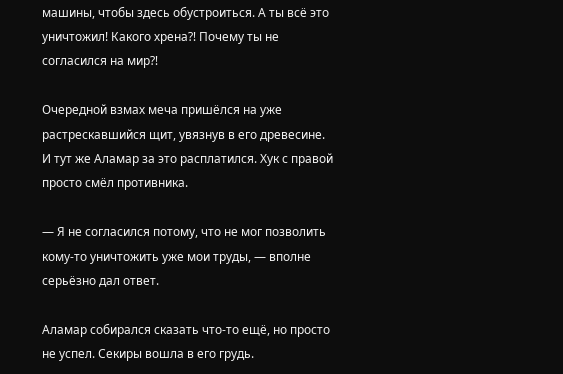машины, чтобы здесь обустроиться. А ты всё это уничтожил! Какого хрена⁈ Почему ты не согласился на мир⁈

Очередной взмах меча пришёлся на уже растрескавшийся щит, увязнув в его древесине. И тут же Аламар за это расплатился. Хук с правой просто смёл противника.

— Я не согласился потому, что не мог позволить кому-то уничтожить уже мои труды, — вполне серьёзно дал ответ.

Аламар собирался сказать что-то ещё, но просто не успел. Секиры вошла в его грудь.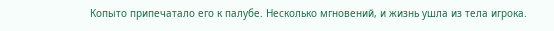Копыто припечатало его к палубе. Несколько мгновений, и жизнь ушла из тела игрока.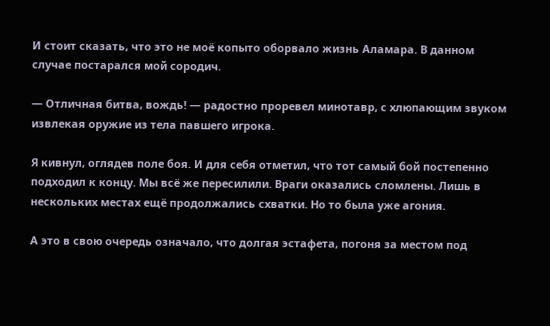И стоит сказать, что это не моё копыто оборвало жизнь Аламара. В данном случае постарался мой сородич.

— Отличная битва, вождь! — радостно проревел минотавр, с хлюпающим звуком извлекая оружие из тела павшего игрока.

Я кивнул, оглядев поле боя. И для себя отметил, что тот самый бой постепенно подходил к концу. Мы всё же пересилили. Враги оказались сломлены. Лишь в нескольких местах ещё продолжались схватки. Но то была уже агония.

А это в свою очередь означало, что долгая эстафета, погоня за местом под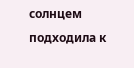солнцем подходила к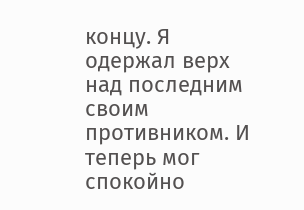концу. Я одержал верх над последним своим противником. И теперь мог спокойно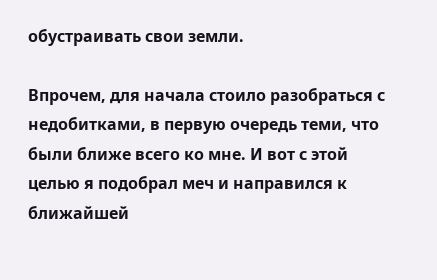обустраивать свои земли.

Впрочем, для начала стоило разобраться с недобитками, в первую очередь теми, что были ближе всего ко мне. И вот с этой целью я подобрал меч и направился к ближайшей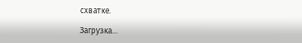схватке.

Загрузка...